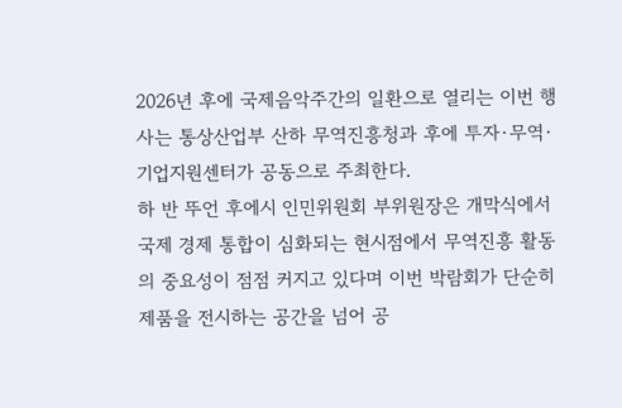2026년 후에 국제음악주간의 일환으로 열리는 이번 행사는 통상산업부 산하 무역진흥청과 후에 투자·무역·기업지원센터가 공동으로 주최한다.
하 반 뚜언 후에시 인민위원회 부위원장은 개막식에서 국제 경제 통합이 심화되는 현시점에서 무역진흥 활동의 중요성이 점점 커지고 있다며 이번 박람회가 단순히 제품을 전시하는 공간을 넘어 공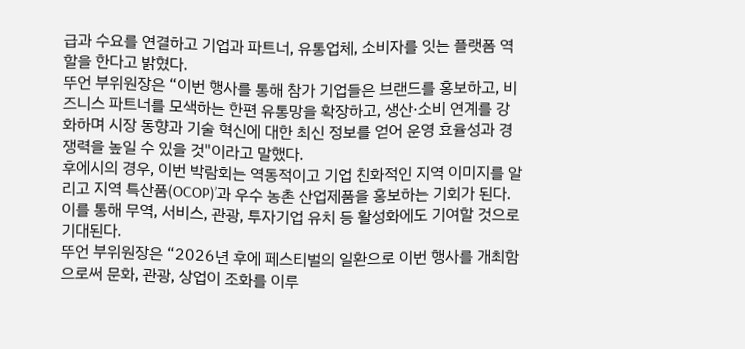급과 수요를 연결하고 기업과 파트너, 유통업체, 소비자를 잇는 플랫폼 역할을 한다고 밝혔다.
뚜언 부위원장은 “이번 행사를 통해 참가 기업들은 브랜드를 홍보하고, 비즈니스 파트너를 모색하는 한편 유통망을 확장하고, 생산·소비 연계를 강화하며 시장 동향과 기술 혁신에 대한 최신 정보를 얻어 운영 효율성과 경쟁력을 높일 수 있을 것"이라고 말했다.
후에시의 경우, 이번 박람회는 역동적이고 기업 친화적인 지역 이미지를 알리고 지역 특산품(OCOP)’과 우수 농촌 산업제품을 홍보하는 기회가 된다. 이를 통해 무역, 서비스, 관광, 투자기업 유치 등 활성화에도 기여할 것으로 기대된다.
뚜언 부위원장은 “2026년 후에 페스티벌의 일환으로 이번 행사를 개최함으로써 문화, 관광, 상업이 조화를 이루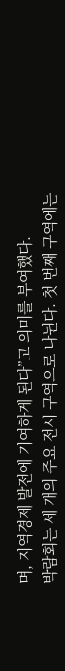며, 지역경제 발전에 기여하게 된다”고 의미를 부여했다.
박람회는 세 개의 주요 전시 구역으로 나뉜다. 첫 번째 구역에는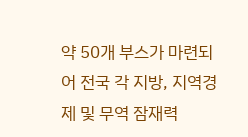약 50개 부스가 마련되어 전국 각 지방, 지역경제 및 무역 잠재력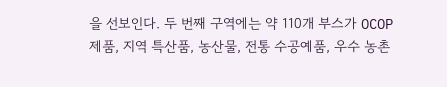을 선보인다. 두 번째 구역에는 약 110개 부스가 OCOP 제품, 지역 특산품, 농산물, 전통 수공예품, 우수 농촌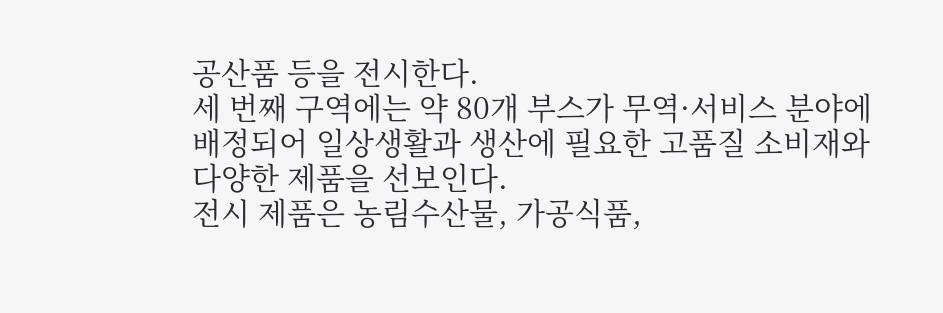공산품 등을 전시한다.
세 번째 구역에는 약 80개 부스가 무역·서비스 분야에 배정되어 일상생활과 생산에 필요한 고품질 소비재와 다양한 제품을 선보인다.
전시 제품은 농림수산물, 가공식품,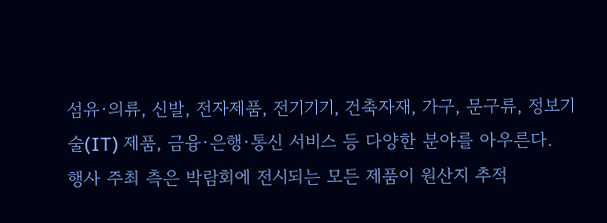섬유·의류, 신발, 전자제품, 전기기기, 건축자재, 가구, 문구류, 정보기술(IT) 제품, 금융·은행·통신 서비스 등 다양한 분야를 아우른다.
행사 주최 측은 박람회에 전시되는 모든 제품이 원산지 추적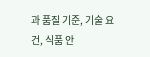과 품질 기준, 기술 요건, 식품 안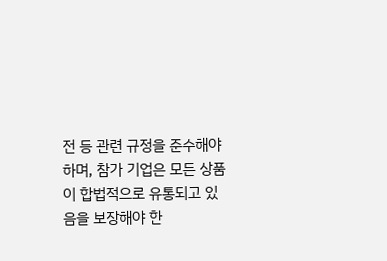전 등 관련 규정을 준수해야 하며, 참가 기업은 모든 상품이 합법적으로 유통되고 있음을 보장해야 한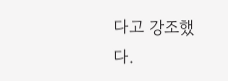다고 강조했다.